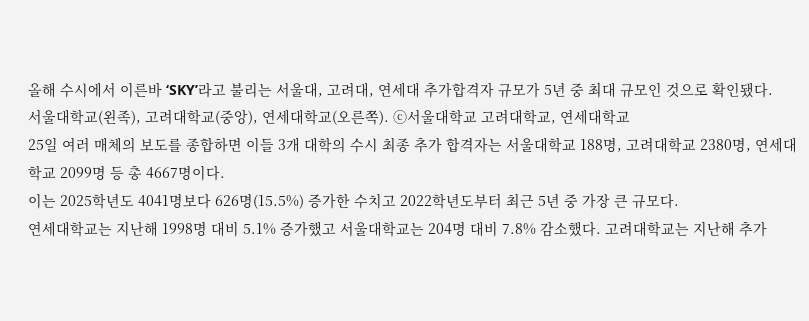올해 수시에서 이른바 ‘SKY’라고 불리는 서울대, 고려대, 연세대 추가합격자 규모가 5년 중 최대 규모인 것으로 확인됐다.
서울대학교(왼족), 고려대학교(중앙), 연세대학교(오른쪽). ⓒ서울대학교 고려대학교, 연세대학교
25일 여러 매체의 보도를 종합하면 이들 3개 대학의 수시 최종 추가 합격자는 서울대학교 188명, 고려대학교 2380명, 연세대학교 2099명 등 총 4667명이다.
이는 2025학년도 4041명보다 626명(15.5%) 증가한 수치고 2022학년도부터 최근 5년 중 가장 큰 규모다.
연세대학교는 지난해 1998명 대비 5.1% 증가했고 서울대학교는 204명 대비 7.8% 감소했다. 고려대학교는 지난해 추가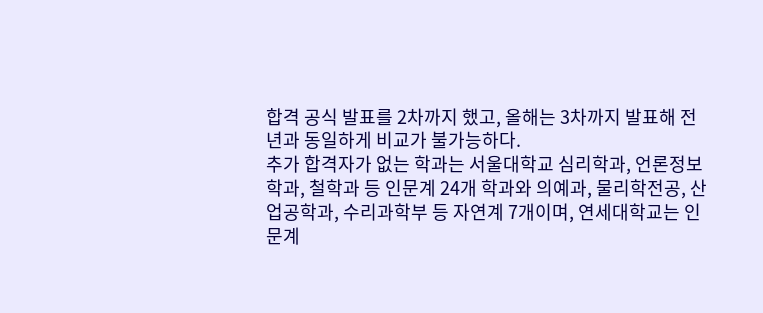합격 공식 발표를 2차까지 했고, 올해는 3차까지 발표해 전년과 동일하게 비교가 불가능하다.
추가 합격자가 없는 학과는 서울대학교 심리학과, 언론정보학과, 철학과 등 인문계 24개 학과와 의예과, 물리학전공, 산업공학과, 수리과학부 등 자연계 7개이며, 연세대학교는 인문계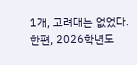1개, 고려대는 없었다.
한편, 2026학년도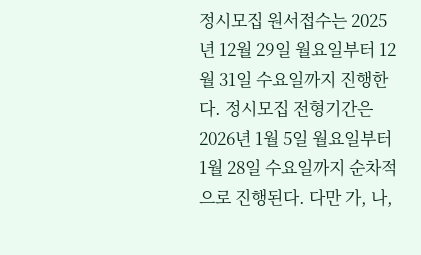정시모집 원서접수는 2025년 12월 29일 월요일부터 12월 31일 수요일까지 진행한다. 정시모집 전형기간은 2026년 1월 5일 월요일부터 1월 28일 수요일까지 순차적으로 진행된다. 다만 가, 나,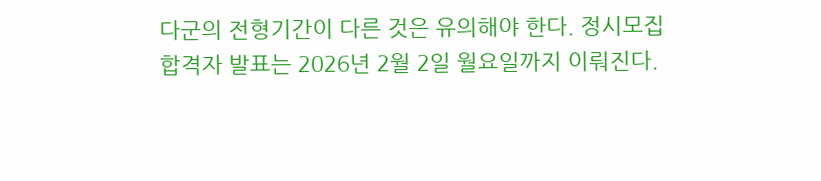다군의 전형기간이 다른 것은 유의해야 한다. 정시모집 합격자 발표는 2026년 2월 2일 월요일까지 이뤄진다.